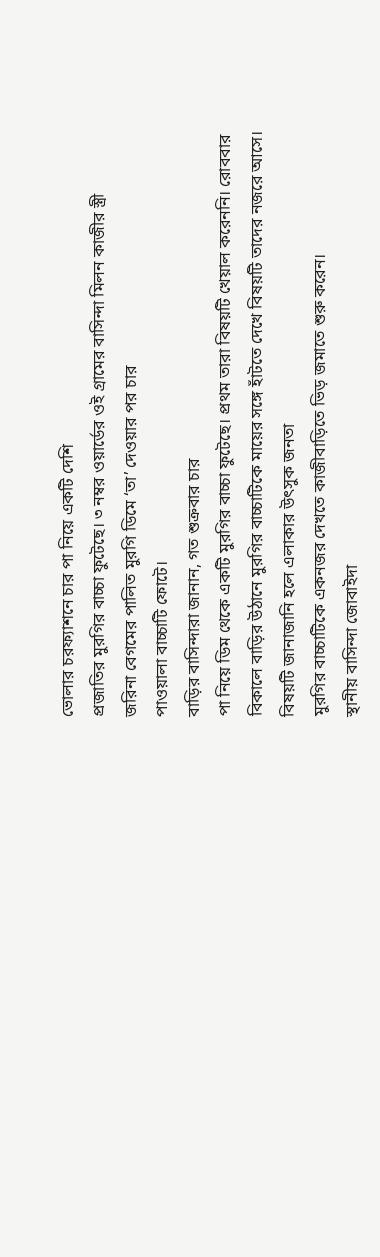ভোলার চরফ্যাশনে চার পা নিয়ে একটি দেশি
প্রজাতির মুরগির বাচ্চা ফুটেছে। ৩ নম্বর ওয়ার্ডের ওই গ্রামের বাসিন্দা মিলন কাজীর স্ত্রী
জরিনা বেগমের পালিত মুরগি ডিমে ‘তা’ দেওয়ার পর চার
পাওয়ালা বাচ্চাটি ফোটে।
বাড়ির বাসিন্দারা জানান, গত শুক্রবার চার
পা নিয়ে ডিম থেকে একটি মুরগির বাচ্চা ফুটেছে। প্রথম তারা বিষয়টি খেয়াল করেননি। রোববার
বিকালে বাড়ির উঠানে মুরগির বাচ্চাটিকে মায়ের সঙ্গে হাঁটতে দেখে বিষয়টি তাদের নজরে আসে।
বিষয়টি জানাজানি হলে এলাকার উৎসুক জনতা
মুরগির বাচ্চাটিকে একনজর দেখতে কাজীবাড়িতে ভিড় জমাতে শুরু করেন।
স্থানীয় বাসিন্দা জোবাইদা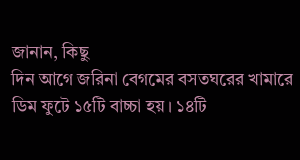জানান, কিছু
দিন আগে জরিনা বেগমের বসতঘরের খামারে ডিম ফুটে ১৫টি বাচ্চা হয়। ১৪টি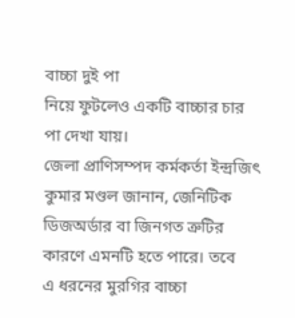বাচ্চা দুই পা
নিয়ে ফুটলেও একটি বাচ্চার চার পা দেখা যায়।
জেলা প্রাণিসম্পদ কর্মকর্তা ইন্দ্রজিৎ
কুমার মণ্ডল জানান, জেনিটিক ডিজঅর্ডার বা জিনগত ত্রুটির কারণে এমনটি হতে পারে। তবে
এ ধরনের মুরগির বাচ্চা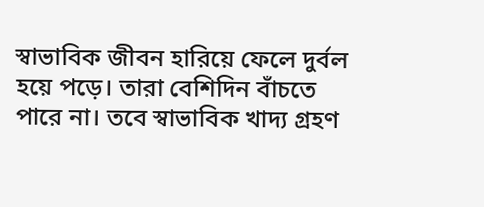স্বাভাবিক জীবন হারিয়ে ফেলে দুর্বল হয়ে পড়ে। তারা বেশিদিন বাঁচতে
পারে না। তবে স্বাভাবিক খাদ্য গ্রহণ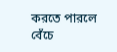করতে পারলে বেঁচে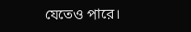যেতেও পারে।